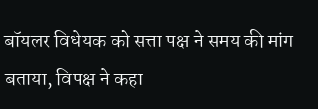बॉयलर विधेयक को सत्ता पक्ष ने समय की मांग बताया, विपक्ष ने कहा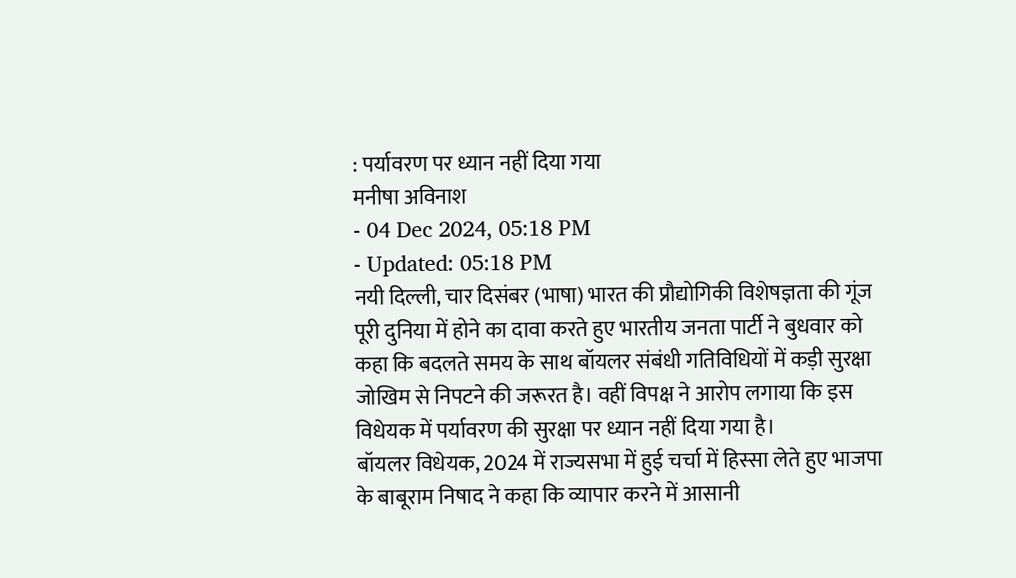: पर्यावरण पर ध्यान नहीं दिया गया
मनीषा अविनाश
- 04 Dec 2024, 05:18 PM
- Updated: 05:18 PM
नयी दिल्ली, चार दिसंबर (भाषा) भारत की प्रौद्योगिकी विशेषज्ञता की गूंज पूरी दुनिया में होने का दावा करते हुए भारतीय जनता पार्टी ने बुधवार को कहा कि बदलते समय के साथ बॉयलर संबंधी गतिविधियों में कड़ी सुरक्षा जोखिम से निपटने की जरूरत है। वहीं विपक्ष ने आरोप लगाया कि इस विधेयक में पर्यावरण की सुरक्षा पर ध्यान नहीं दिया गया है।
बॉयलर विधेयक, 2024 में राज्यसभा में हुई चर्चा में हिस्सा लेते हुए भाजपा के बाबूराम निषाद ने कहा कि व्यापार करने में आसानी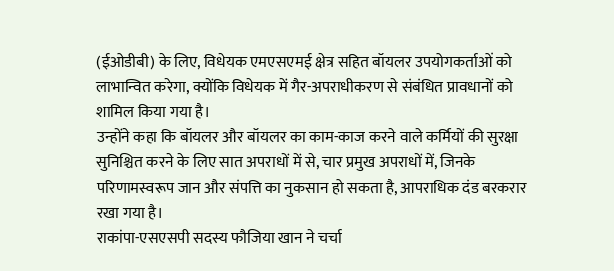(ईओडीबी) के लिए, विधेयक एमएसएमई क्षेत्र सहित बॉयलर उपयोगकर्ताओं को लाभान्वित करेगा, क्योंकि विधेयक में गैर-अपराधीकरण से संबंधित प्रावधानों को शामिल किया गया है।
उन्होंने कहा कि बॉयलर और बॉयलर का काम-काज करने वाले कर्मियों की सुरक्षा सुनिश्चित करने के लिए सात अपराधों में से, चार प्रमुख अपराधों में, जिनके परिणामस्वरूप जान और संपत्ति का नुकसान हो सकता है, आपराधिक दंड बरकरार रखा गया है।
राकांपा-एसएसपी सदस्य फौजिया खान ने चर्चा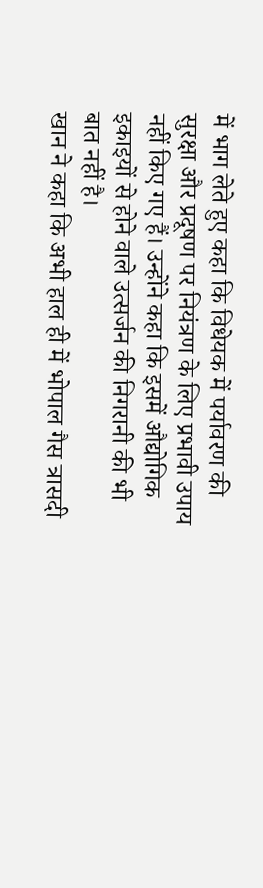में भाग लेते हुए कहा कि विधेयक में पर्यावरण की सुरक्षा और प्रदूषण पर नियंत्रण के लिए प्रभावी उपाय नहीं किए गए हैं। उन्होंने कहा कि इसमें औद्योगिक इकाइयों से होने वाले उत्सर्जन की निगरानी की भी बात नहीं है।
खान ने कहा कि अभी हाल ही में भोपाल गैस त्रासदी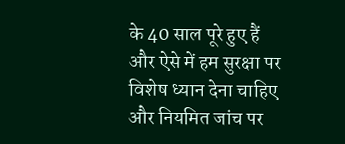के 40 साल पूरे हुए हैं और ऐसे में हम सुरक्षा पर विशेष ध्यान देना चाहिए और नियमित जांच पर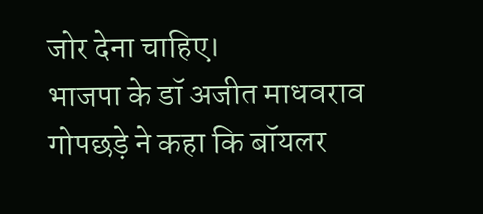जोर देना चाहिए।
भाजपा के डॉ अजीत माधवराव गोपछड़े ने कहा कि बॉयलर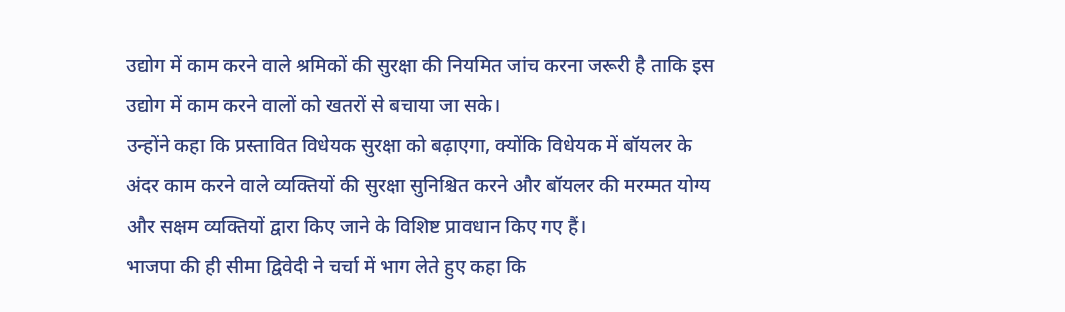उद्योग में काम करने वाले श्रमिकों की सुरक्षा की नियमित जांच करना जरूरी है ताकि इस उद्योग में काम करने वालों को खतरों से बचाया जा सके।
उन्होंने कहा कि प्रस्तावित विधेयक सुरक्षा को बढ़ाएगा, क्योंकि विधेयक में बॉयलर के अंदर काम करने वाले व्यक्तियों की सुरक्षा सुनिश्चित करने और बॉयलर की मरम्मत योग्य और सक्षम व्यक्तियों द्वारा किए जाने के विशिष्ट प्रावधान किए गए हैं।
भाजपा की ही सीमा द्विवेदी ने चर्चा में भाग लेते हुए कहा कि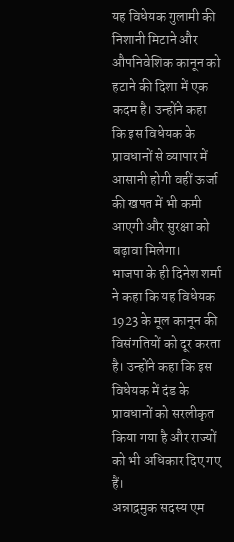यह विधेयक गुलामी की निशानी मिटाने और औपनिवेशिक कानून को हटाने की दिशा में एक कदम है। उन्होंने कहा कि इस विधेयक के प्रावधानों से व्यापार में आसानी होगी वहीं ऊर्जा की खपत में भी कमी आएगी और सुरक्षा को बढ़ावा मिलेगा।
भाजपा के ही दिनेश शर्मा ने कहा कि यह विधेयक 1923 के मूल कानून की विसंगतियों को दूर करता है। उन्होंने कहा कि इस विधेयक में दंड के प्रावधानों को सरलीकृत किया गया है और राज्यों को भी अधिकार दिए गए हैं।
अन्नाद्रमुक सदस्य एम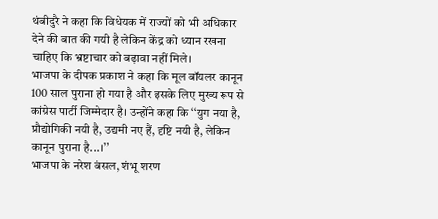थंबीदुरै ने कहा कि विधेयक में राज्यों को भी अधिकार देने की बात की गयी है लेकिन केंद्र को ध्यान रखना चाहिए कि भ्रष्टाचार को बढ़ावा नहीं मिले।
भाजपा के दीपक प्रकाश ने कहा कि मूल बॉयलर कानून 100 साल पुराना हो गया है और इसके लिए मुख्य रूप से कांग्रेस पार्टी जिम्मेदार है। उन्होंने कहा कि ‘‘युग नया है, प्रौद्योगिकी नयी है, उद्यमी नए हैं, दृष्टि नयी है, लेकिन कानून पुराना है...।’’
भाजपा के नरेश बंसल, शंभू शरण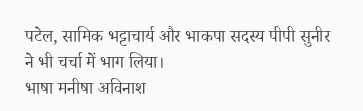पटेल, सामिक भट्टाचार्य और भाकपा सदस्य पीपी सुनीर ने भी चर्चा में भाग लिया।
भाषा मनीषा अविनाश